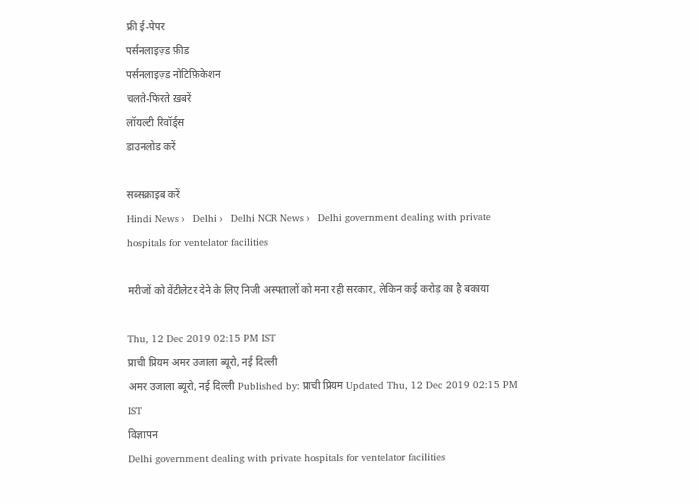फ्री ई-पेपर
पर्सनलाइज़्ड फ़ीड
पर्सनलाइज़्ड नोटिफ़िकेशन
चलते-फिरते ख़बरें
लॉयल्टी रिवॉर्ड्स
डाउनलोड करें

सब्सक्राइब करें
Hindi News ›   Delhi ›   Delhi NCR News ›   Delhi government dealing with private hospitals for ventelator facilities

मरीजों को वेंटीलेटर देने के लिए निजी अस्पतालों को मना रही सरकार, लेकिन कई करोड़ का है बकाया

Thu, 12 Dec 2019 02:15 PM IST
प्राची प्रियम अमर उजाला ब्यूरो, नई दिल्ली
अमर उजाला ब्यूरो, नई दिल्ली Published by: प्राची प्रियम Updated Thu, 12 Dec 2019 02:15 PM IST
विज्ञापन
Delhi government dealing with private hospitals for ventelator facilities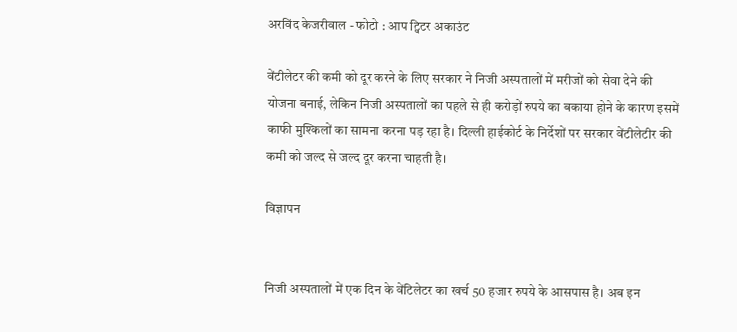अरविंद केजरीवाल - फोटो : आप ट्विटर अकाउंट

वेंटीलेटर की कमी को दूर करने के लिए सरकार ने निजी अस्पतालों में मरीजों को सेवा देने की योजना बनाई, लेकिन निजी अस्पतालों का पहले से ही करोड़ों रुपये का बकाया होने के कारण इसमें काफी मुश्किलों का सामना करना पड़ रहा है। दिल्ली हाईकोर्ट के निर्देशों पर सरकार वेंटीलेटीर की कमी को जल्द से जल्द दूर करना चाहती है।

विज्ञापन


निजी अस्पतालों में एक दिन के वेंटिलेटर का खर्च 50 हजार रुपये के आसपास है। अब इन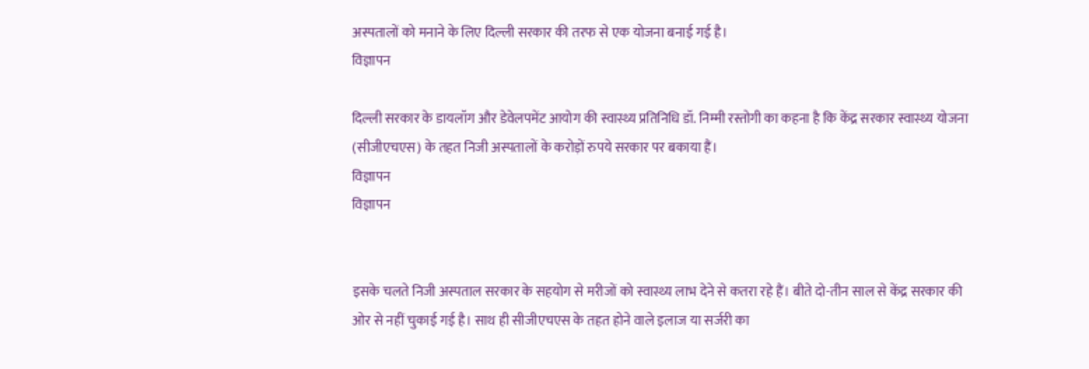अस्पतालों को मनाने के लिए दिल्ली सरकार की तरफ से एक योजना बनाई गई है।
विज्ञापन

दिल्ली सरकार के डायलॉग और डेवेलपमेंट आयोग की स्वास्थ्य प्रतिनिधि डॉ. निम्मी रस्तोगी का कहना है कि केंद्र सरकार स्वास्थ्य योजना (सीजीएचएस) के तहत निजी अस्पतालों के करोड़ों रुपये सरकार पर बकाया हैं।
विज्ञापन
विज्ञापन


इसके चलते निजी अस्पताल सरकार के सहयोग से मरीजों को स्वास्थ्य लाभ देने से कतरा रहे हैं। बीते दो-तीन साल से केंद्र सरकार की ओर से नहीं चुकाई गई है। साथ ही सीजीएचएस के तहत होने वाले इलाज या सर्जरी का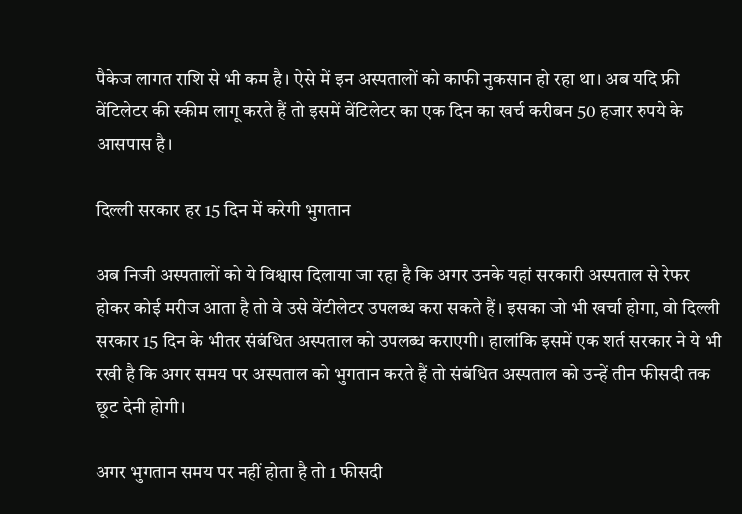पैकेज लागत राशि से भी कम है। ऐसे में इन अस्पतालों को काफी नुकसान हो रहा था। अब यदि फ्री वेंटिलेटर की स्कीम लागू करते हैं तो इसमें वेंटिलेटर का एक दिन का खर्च करीबन 50 हजार रुपये के आसपास है।

दिल्ली सरकार हर 15 दिन में करेगी भुगतान

अब निजी अस्पतालों को ये विश्वास दिलाया जा रहा है कि अगर उनके यहां सरकारी अस्पताल से रेफर होकर कोई मरीज आता है तो वे उसे वेंटीलेटर उपलब्ध करा सकते हैं। इसका जो भी खर्चा होगा, वो दिल्ली सरकार 15 दिन के भीतर संबंधित अस्पताल को उपलब्ध कराएगी। हालांकि इसमें एक शर्त सरकार ने ये भी रखी है कि अगर समय पर अस्पताल को भुगतान करते हैं तो संबंधित अस्पताल को उन्हें तीन फीसदी तक छूट देनी होगी।

अगर भुगतान समय पर नहीं होता है तो 1 फीसदी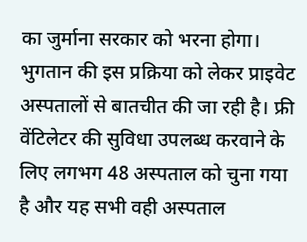का जुर्माना सरकार को भरना होगा। भुगतान की इस प्रक्रिया को लेकर प्राइवेट अस्पतालों से बातचीत की जा रही है। फ्री वेंटिलेटर की सुविधा उपलब्ध करवाने के लिए लगभग 48 अस्पताल को चुना गया है और यह सभी वही अस्पताल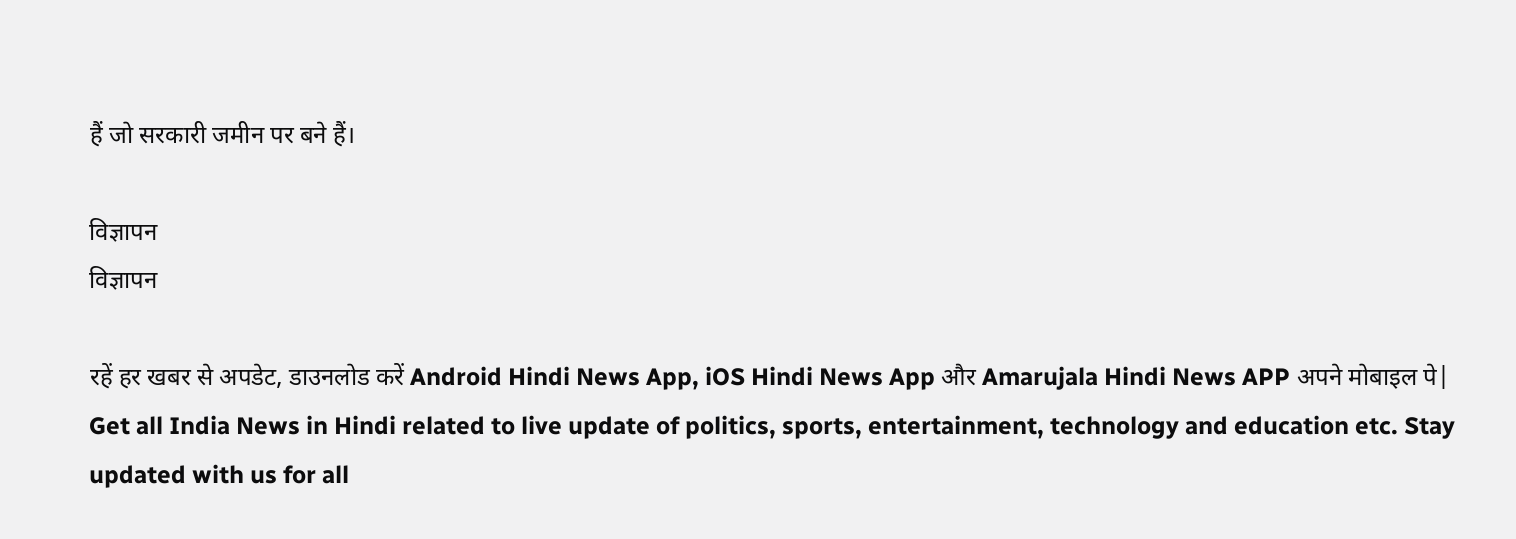हैं जो सरकारी जमीन पर बने हैं।

विज्ञापन
विज्ञापन

रहें हर खबर से अपडेट, डाउनलोड करें Android Hindi News App, iOS Hindi News App और Amarujala Hindi News APP अपने मोबाइल पे|
Get all India News in Hindi related to live update of politics, sports, entertainment, technology and education etc. Stay updated with us for all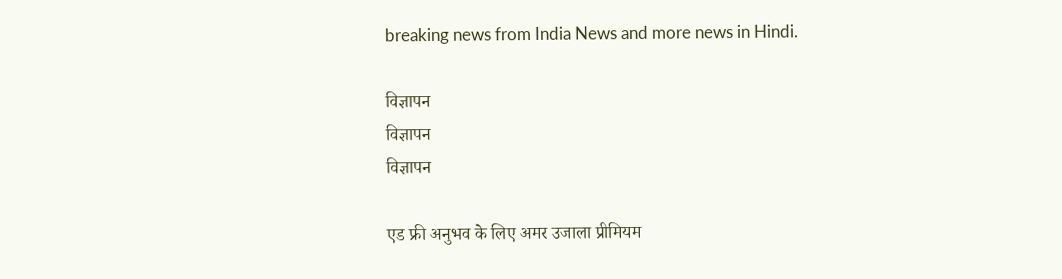breaking news from India News and more news in Hindi.

विज्ञापन
विज्ञापन
विज्ञापन

एड फ्री अनुभव के लिए अमर उजाला प्रीमियम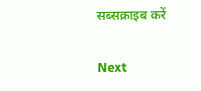सब्सक्राइब करें

Next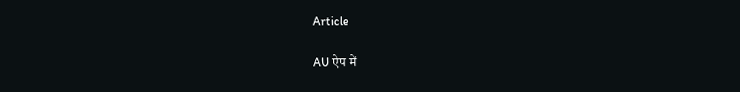Article

AU ऐप में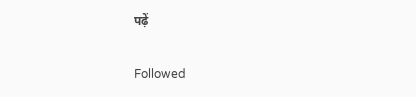पढ़ें

Followed